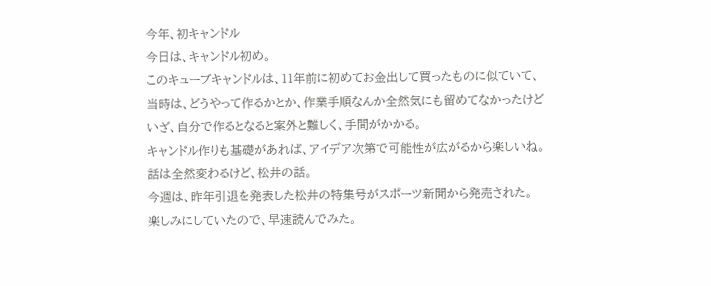今年、初キャンドル
今日は、キャンドル初め。
このキューブキャンドルは、11年前に初めてお金出して買ったものに似ていて、
当時は、どうやって作るかとか、作業手順なんか全然気にも留めてなかったけど
いざ、自分で作るとなると案外と難しく、手間がかかる。
キャンドル作りも基礎があれば、アイデア次第で可能性が広がるから楽しいね。
話は全然変わるけど、松井の話。
今週は、昨年引退を発表した松井の特集号がスポーツ新聞から発売された。
楽しみにしていたので、早速読んでみた。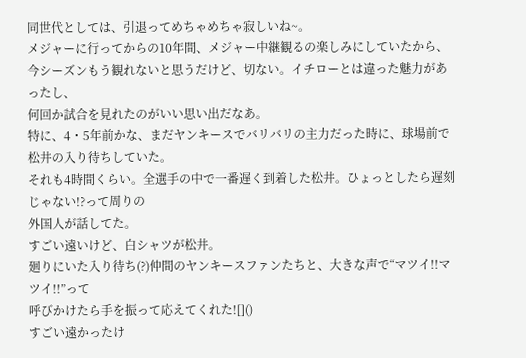同世代としては、引退ってめちゃめちゃ寂しいね~。
メジャーに行ってからの10年間、メジャー中継観るの楽しみにしていたから、
今シーズンもう観れないと思うだけど、切ない。イチローとは違った魅力があったし、
何回か試合を見れたのがいい思い出だなあ。
特に、4・5年前かな、まだヤンキースでバリバリの主力だった時に、球場前で松井の入り待ちしていた。
それも4時間くらい。全選手の中で一番遅く到着した松井。ひょっとしたら遅刻じゃない!?って周りの
外国人が話してた。
すごい遠いけど、白シャツが松井。
廻りにいた入り待ち(?)仲間のヤンキースファンたちと、大きな声で“マツイ!!マツイ!!”って
呼びかけたら手を振って応えてくれた![]()
すごい遠かったけ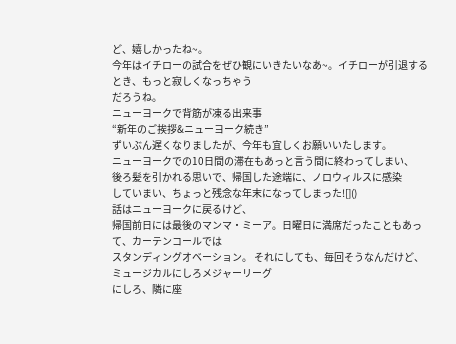ど、嬉しかったね~。
今年はイチローの試合をぜひ観にいきたいなあ~。イチローが引退するとき、もっと寂しくなっちゃう
だろうね。
ニューヨークで背筋が凍る出来事
“新年のご挨拶&ニューヨーク続き”
ずいぶん遅くなりましたが、今年も宜しくお願いいたします。
ニューヨークでの10日間の滞在もあっと言う間に終わってしまい、
後ろ髪を引かれる思いで、帰国した途端に、ノロウィルスに感染
していまい、ちょっと残念な年末になってしまった![]()
話はニューヨークに戻るけど、
帰国前日には最後のマンマ・ミーア。日曜日に満席だったこともあって、カーテンコールでは
スタンディングオベーション。 それにしても、毎回そうなんだけど、ミュージカルにしろメジャーリーグ
にしろ、隣に座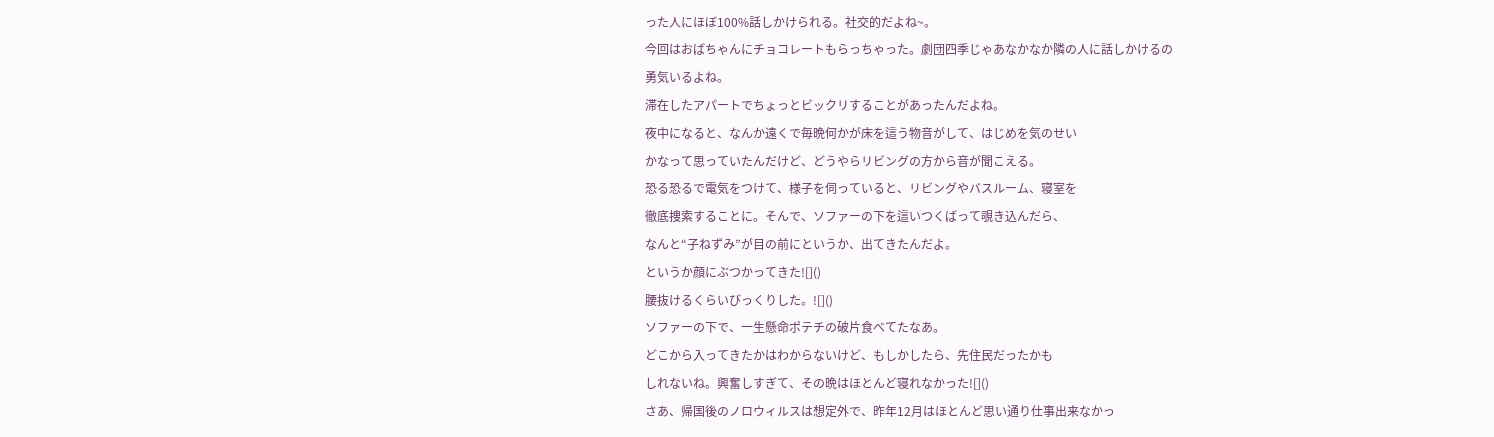った人にほぼ100%話しかけられる。社交的だよね~。
今回はおばちゃんにチョコレートもらっちゃった。劇団四季じゃあなかなか隣の人に話しかけるの
勇気いるよね。
滞在したアパートでちょっとビックリすることがあったんだよね。
夜中になると、なんか遠くで毎晩何かが床を這う物音がして、はじめを気のせい
かなって思っていたんだけど、どうやらリビングの方から音が聞こえる。
恐る恐るで電気をつけて、様子を伺っていると、リビングやバスルーム、寝室を
徹底捜索することに。そんで、ソファーの下を這いつくばって覗き込んだら、
なんと“子ねずみ”が目の前にというか、出てきたんだよ。
というか顔にぶつかってきた![]()
腰抜けるくらいびっくりした。![]()
ソファーの下で、一生懸命ポテチの破片食べてたなあ。
どこから入ってきたかはわからないけど、もしかしたら、先住民だったかも
しれないね。興奮しすぎて、その晩はほとんど寝れなかった![]()
さあ、帰国後のノロウィルスは想定外で、昨年12月はほとんど思い通り仕事出来なかっ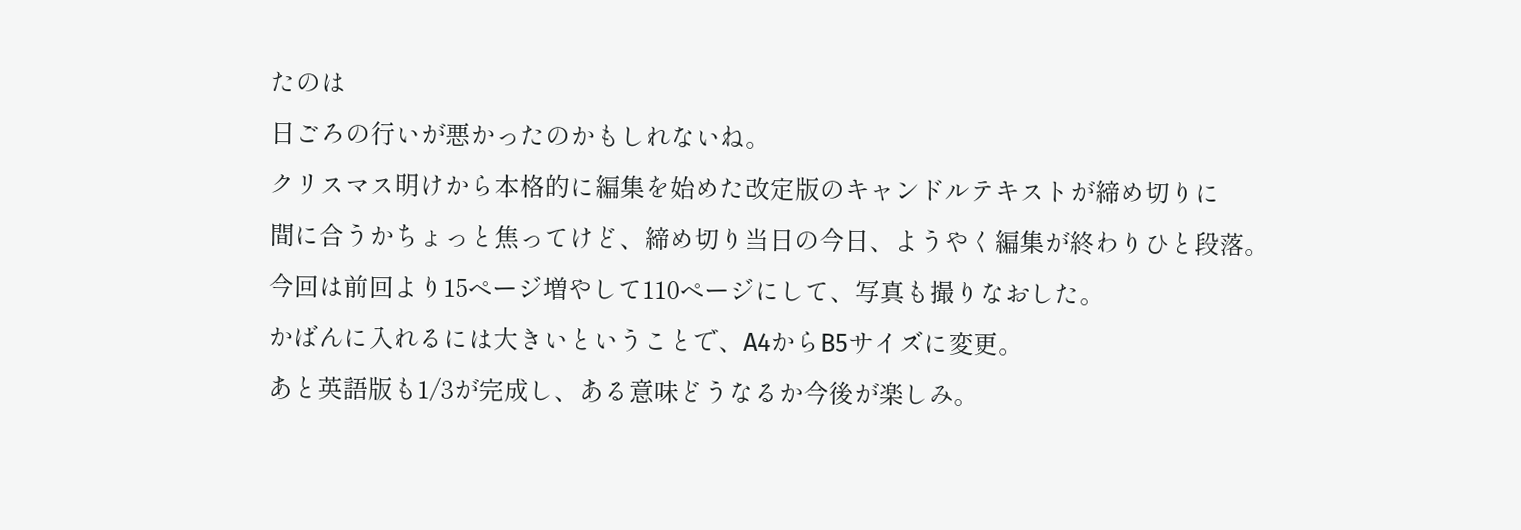たのは
日ごろの行いが悪かったのかもしれないね。
クリスマス明けから本格的に編集を始めた改定版のキャンドルテキストが締め切りに
間に合うかちょっと焦ってけど、締め切り当日の今日、ようやく編集が終わりひと段落。
今回は前回より15ページ増やして110ページにして、写真も撮りなおした。
かばんに入れるには大きいということで、A4からB5サイズに変更。
あと英語版も1/3が完成し、ある意味どうなるか今後が楽しみ。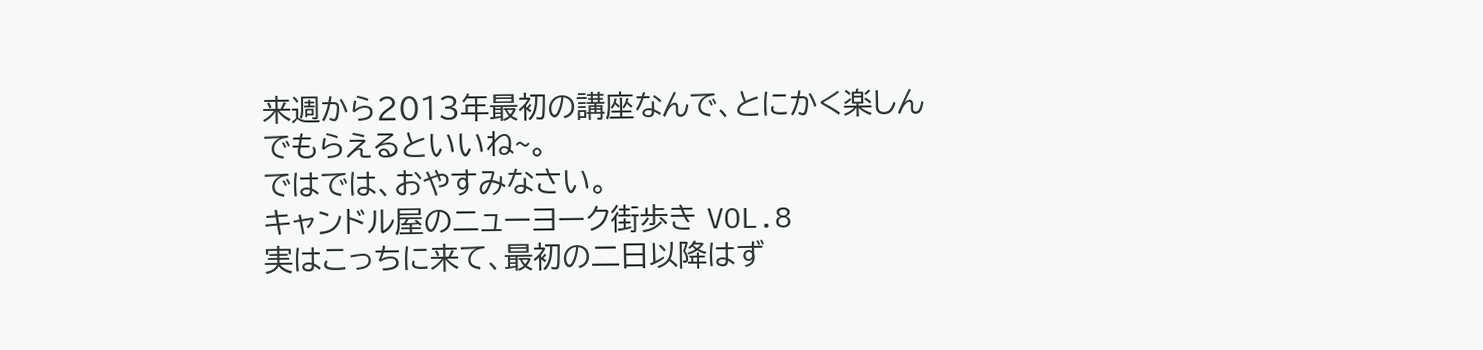来週から2013年最初の講座なんで、とにかく楽しんでもらえるといいね~。
ではでは、おやすみなさい。
キャンドル屋のニューヨーク街歩き VOL.8
実はこっちに来て、最初の二日以降はず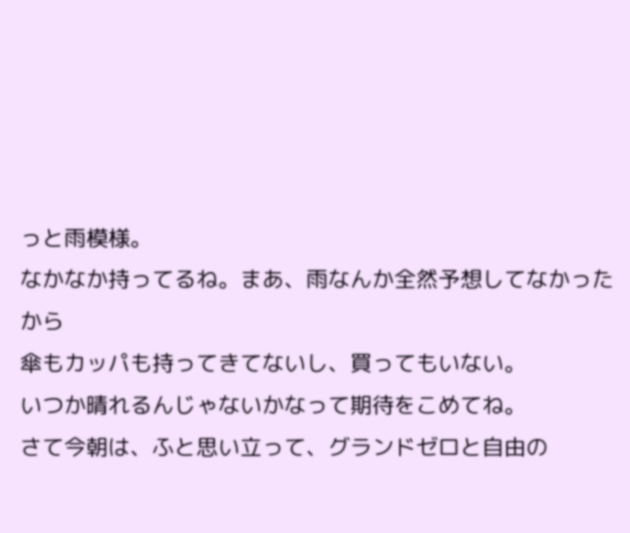っと雨模様。
なかなか持ってるね。まあ、雨なんか全然予想してなかったから
傘もカッパも持ってきてないし、買ってもいない。
いつか晴れるんじゃないかなって期待をこめてね。
さて今朝は、ふと思い立って、グランドゼロと自由の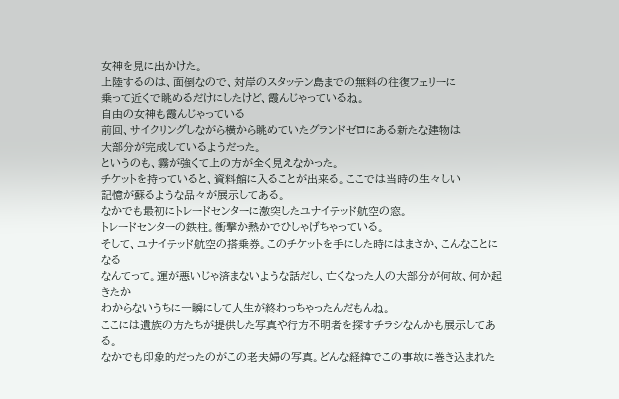女神を見に出かけた。
上陸するのは、面倒なので、対岸のスタッテン島までの無料の往復フェリーに
乗って近くで眺めるだけにしたけど、霞んじゃっているね。
自由の女神も霞んじゃっている
前回、サイクリングしながら横から眺めていたグランドゼロにある新たな建物は
大部分が完成しているようだった。
というのも、霧が強くて上の方が全く見えなかった。
チケットを持っていると、資料館に入ることが出来る。ここでは当時の生々しい
記憶が蘇るような品々が展示してある。
なかでも最初にトレードセンターに激突したユナイテッド航空の窓。
トレードセンターの鉄柱。衝撃か熱かでひしゃげちゃっている。
そして、ユナイテッド航空の搭乗券。このチケットを手にした時にはまさか、こんなことになる
なんてって。運が悪いじゃ済まないような話だし、亡くなった人の大部分が何故、何か起きたか
わからないうちに一瞬にして人生が終わっちゃったんだもんね。
ここには遺族の方たちが提供した写真や行方不明者を探すチラシなんかも展示してある。
なかでも印象的だったのがこの老夫婦の写真。どんな経緯でこの事故に巻き込まれた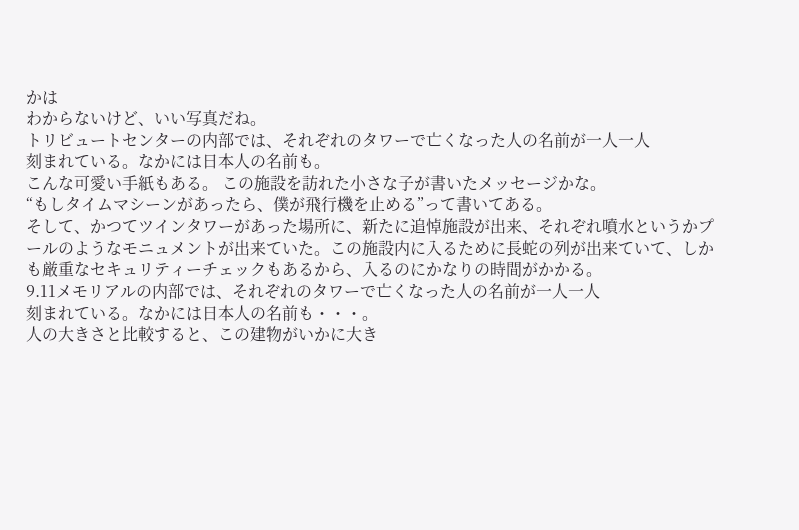かは
わからないけど、いい写真だね。
トリビュートセンターの内部では、それぞれのタワーで亡くなった人の名前が一人一人
刻まれている。なかには日本人の名前も。
こんな可愛い手紙もある。 この施設を訪れた小さな子が書いたメッセージかな。
“もしタイムマシーンがあったら、僕が飛行機を止める”って書いてある。
そして、かつてツインタワーがあった場所に、新たに追悼施設が出来、それぞれ噴水というかプ
ールのようなモニュメントが出来ていた。この施設内に入るために長蛇の列が出来ていて、しかも厳重なセキュリティーチェックもあるから、入るのにかなりの時間がかかる。
9.11メモリアルの内部では、それぞれのタワーで亡くなった人の名前が一人一人
刻まれている。なかには日本人の名前も・・・。
人の大きさと比較すると、この建物がいかに大き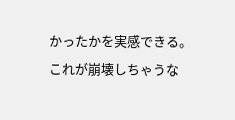かったかを実感できる。
これが崩壊しちゃうな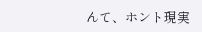んて、ホント現実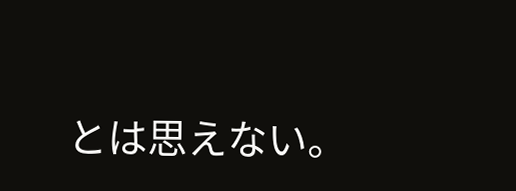とは思えない。